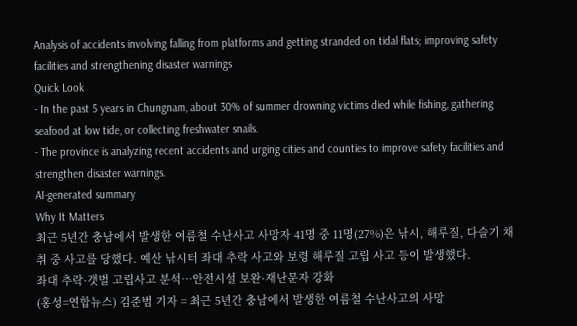Analysis of accidents involving falling from platforms and getting stranded on tidal flats; improving safety facilities and strengthening disaster warnings
Quick Look
- In the past 5 years in Chungnam, about 30% of summer drowning victims died while fishing, gathering seafood at low tide, or collecting freshwater snails.
- The province is analyzing recent accidents and urging cities and counties to improve safety facilities and strengthen disaster warnings.
AI-generated summary
Why It Matters
최근 5년간 충남에서 발생한 여름철 수난사고 사망자 41명 중 11명(27%)은 낚시, 해루질, 다슬기 채취 중 사고를 당했다. 예산 낚시터 좌대 추락 사고와 보령 해루질 고립 사고 등이 발생했다.
좌대 추락·갯벌 고립사고 분석…안전시설 보완·재난문자 강화
(홍성=연합뉴스) 김준범 기자 = 최근 5년간 충남에서 발생한 여름철 수난사고의 사망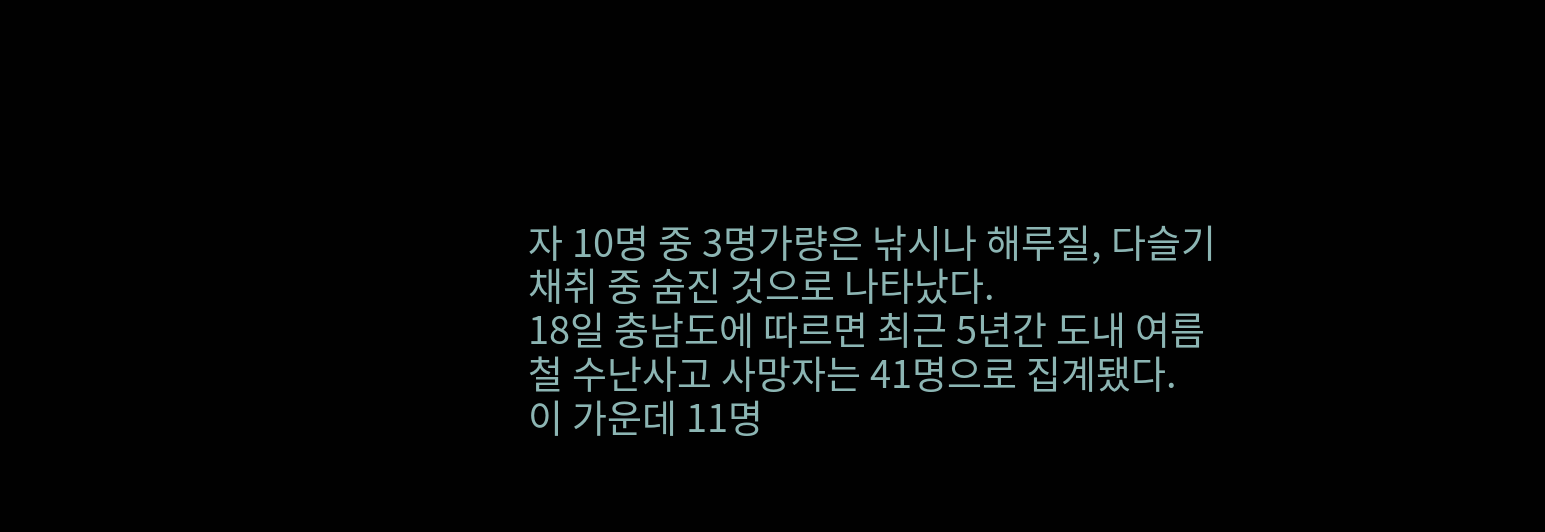자 10명 중 3명가량은 낚시나 해루질, 다슬기 채취 중 숨진 것으로 나타났다.
18일 충남도에 따르면 최근 5년간 도내 여름철 수난사고 사망자는 41명으로 집계됐다.
이 가운데 11명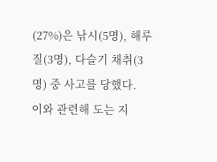(27%)은 낚시(5명), 해루질(3명), 다슬기 채취(3명) 중 사고를 당했다.
이와 관련해 도는 지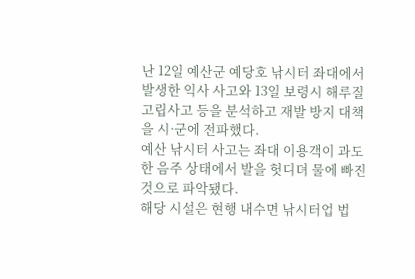난 12일 예산군 예당호 낚시터 좌대에서 발생한 익사 사고와 13일 보령시 해루질 고립사고 등을 분석하고 재발 방지 대책을 시·군에 전파했다.
예산 낚시터 사고는 좌대 이용객이 과도한 음주 상태에서 발을 헛디뎌 물에 빠진 것으로 파악됐다.
해당 시설은 현행 내수면 낚시터업 법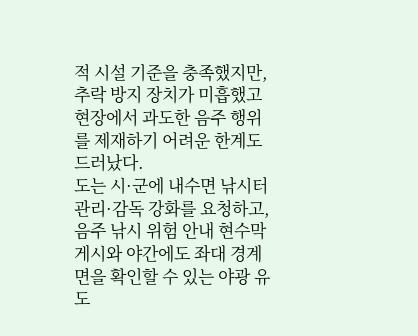적 시설 기준을 충족했지만, 추락 방지 장치가 미흡했고 현장에서 과도한 음주 행위를 제재하기 어려운 한계도 드러났다.
도는 시·군에 내수면 낚시터 관리·감독 강화를 요청하고, 음주 낚시 위험 안내 현수막 게시와 야간에도 좌대 경계면을 확인할 수 있는 야광 유도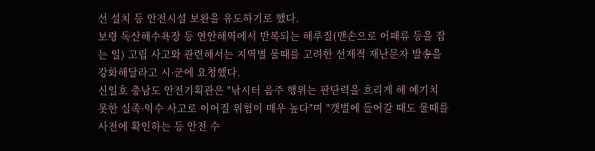선 설치 등 안전시설 보완을 유도하기로 했다.
보령 독산해수욕장 등 연안해역에서 반복되는 해루질(맨손으로 어패류 등을 잡는 일) 고립 사고와 관련해서는 지역별 물때를 고려한 선제적 재난문자 발송을 강화해달라고 시·군에 요청했다.
신일호 충남도 안전기획관은 "낚시터 음주 행위는 판단력을 흐리게 해 예기치 못한 실족·익수 사고로 이어질 위험이 매우 높다"며 "갯벌에 들어갈 때도 물때를 사전에 확인하는 등 안전 수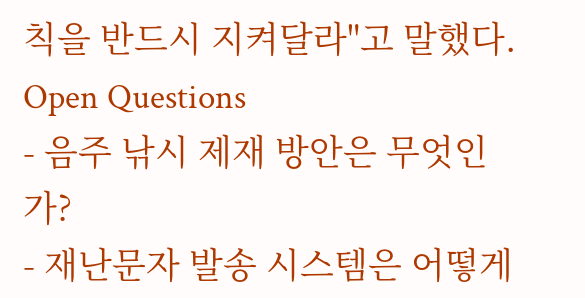칙을 반드시 지켜달라"고 말했다.
Open Questions
- 음주 낚시 제재 방안은 무엇인가?
- 재난문자 발송 시스템은 어떻게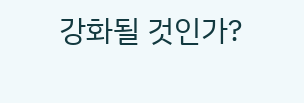강화될 것인가?